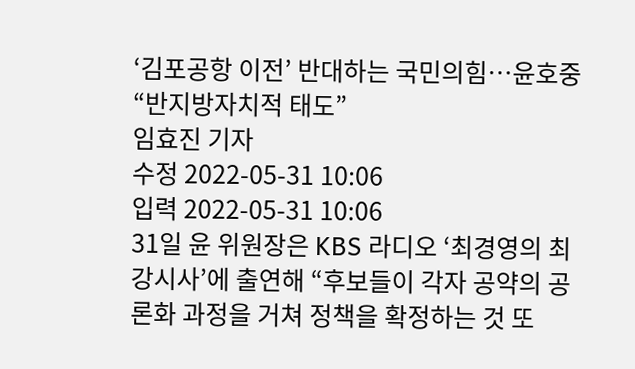‘김포공항 이전’ 반대하는 국민의힘…윤호중 “반지방자치적 태도”
임효진 기자
수정 2022-05-31 10:06
입력 2022-05-31 10:06
31일 윤 위원장은 KBS 라디오 ‘최경영의 최강시사’에 출연해 “후보들이 각자 공약의 공론화 과정을 거쳐 정책을 확정하는 것 또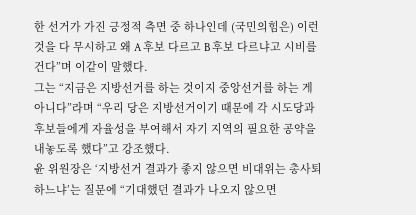한 선거가 가진 긍정적 측면 중 하나인데 (국민의힘은) 이런 것을 다 무시하고 왜 A 후보 다르고 B 후보 다르냐고 시비를 건다”며 이같이 말했다.
그는 “지금은 지방선거를 하는 것이지 중앙선거를 하는 게 아니다”라며 “우리 당은 지방선거이기 때문에 각 시도당과 후보들에게 자율성을 부여해서 자기 지역의 필요한 공약을 내놓도록 했다”고 강조했다.
윤 위원장은 ‘지방선거 결과가 좋지 않으면 비대위는 총사퇴하느냐’는 질문에 “기대했던 결과가 나오지 않으면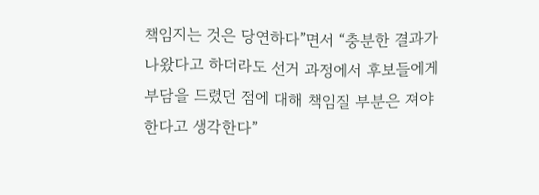책임지는 것은 당연하다”면서 “충분한 결과가 나왔다고 하더라도 선거 과정에서 후보들에게 부담을 드렸던 점에 대해 책임질 부분은 져야 한다고 생각한다”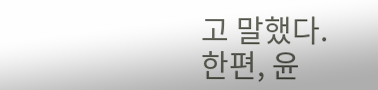고 말했다.
한편, 윤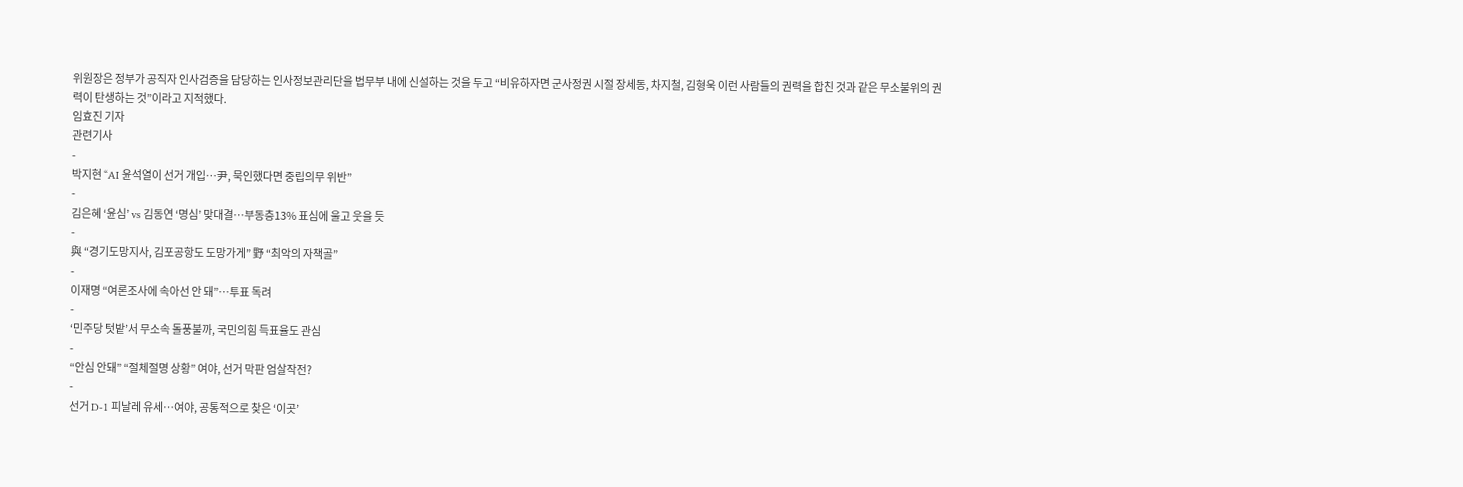위원장은 정부가 공직자 인사검증을 담당하는 인사정보관리단을 법무부 내에 신설하는 것을 두고 “비유하자면 군사정권 시절 장세동, 차지철, 김형욱 이런 사람들의 권력을 합친 것과 같은 무소불위의 권력이 탄생하는 것”이라고 지적했다.
임효진 기자
관련기사
-
박지현 “AI 윤석열이 선거 개입…尹, 묵인했다면 중립의무 위반”
-
김은혜 ‘윤심’ vs 김동연 ‘명심’ 맞대결…부동층13% 표심에 울고 웃을 듯
-
與 “경기도망지사, 김포공항도 도망가게” 野 “최악의 자책골”
-
이재명 “여론조사에 속아선 안 돼”…투표 독려
-
‘민주당 텃밭’서 무소속 돌풍불까, 국민의힘 득표율도 관심
-
“안심 안돼” “절체절명 상황” 여야, 선거 막판 엄살작전?
-
선거 D-1 피날레 유세…여야, 공통적으로 찾은 ‘이곳’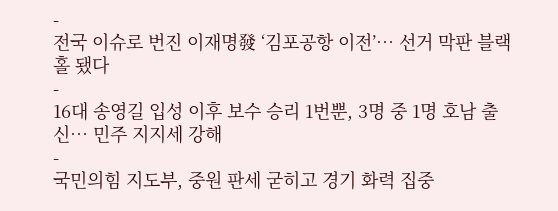-
전국 이슈로 번진 이재명發 ‘김포공항 이전’… 선거 막판 블랙홀 됐다
-
16대 송영길 입성 이후 보수 승리 1번뿐, 3명 중 1명 호남 출신… 민주 지지세 강해
-
국민의힘 지도부, 중원 판세 굳히고 경기 화력 집중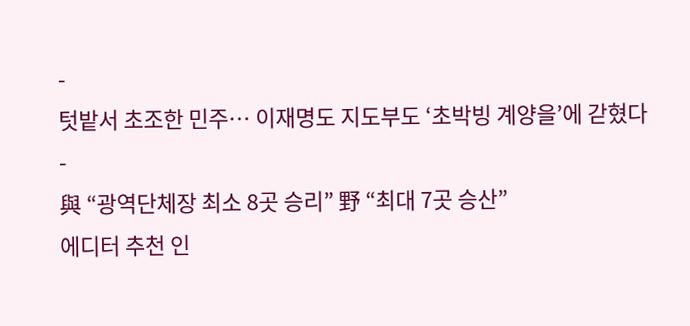-
텃밭서 초조한 민주… 이재명도 지도부도 ‘초박빙 계양을’에 갇혔다
-
與 “광역단체장 최소 8곳 승리” 野 “최대 7곳 승산”
에디터 추천 인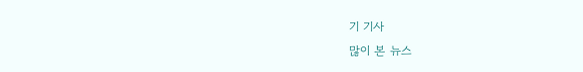기 기사
많이 본 뉴스